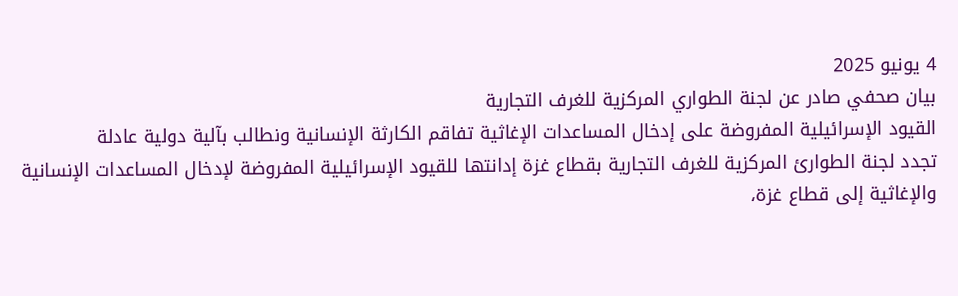4 يونيو 2025
بيان صحفي صادر عن لجنة الطواري المركزية للغرف التجارية
القيود الإسرائيلية المفروضة على إدخال المساعدات الإغاثية تفاقم الكارثة الإنسانية ونطالب بآلية دولية عادلة
تجدد لجنة الطوارئ المركزية للغرف التجارية بقطاع غزة إدانتها للقيود الإسرائيلية المفروضة لإدخال المساعدات الإنسانية والإغاثية إلى قطاع غزة،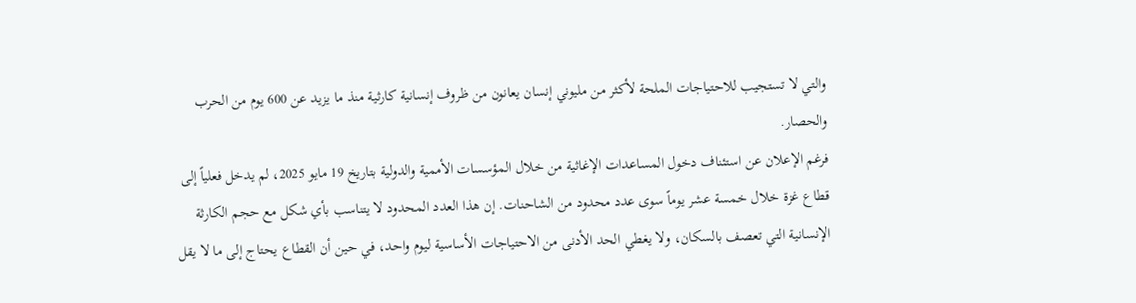والتي لا تستجيب للاحتياجات الملحة لأكثر من مليوني إنسان يعانون من ظروف إنسانية كارثية منذ ما يزيد عن 600 يوم من الحرب والحصار.
فرغم الإعلان عن استئناف دخول المساعدات الإغاثية من خلال المؤسسات الأممية والدولية بتاريخ 19 مايو 2025، لم يدخل فعلياً إلى قطاع غزة خلال خمسة عشر يوماً سوى عدد محدود من الشاحنات. إن هذا العدد المحدود لا يتناسب بأي شكل مع حجم الكارثة الإنسانية التي تعصف بالسكان، ولا يغطي الحد الأدنى من الاحتياجات الأساسية ليوم واحد، في حين أن القطاع يحتاج إلى ما لا يقل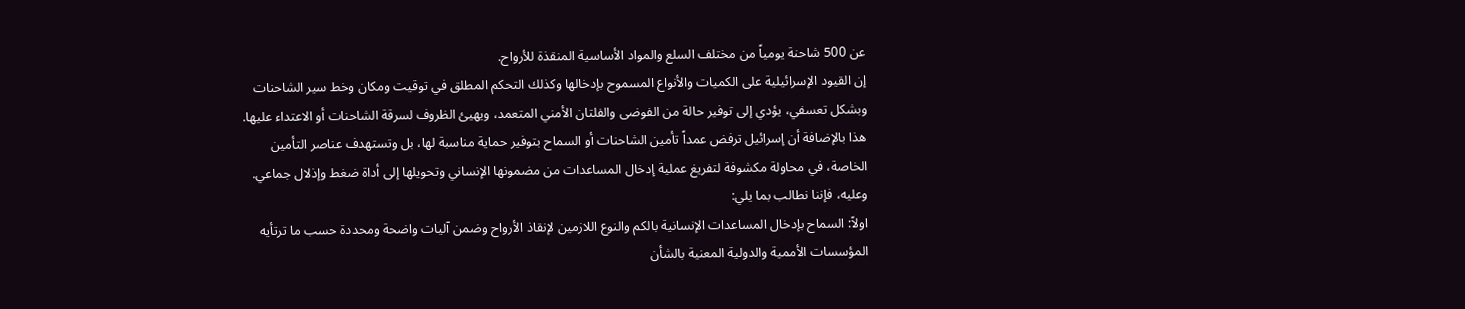عن 500 شاحنة يومياً من مختلف السلع والمواد الأساسية المنقذة للأرواح.
إن القيود الإسرائيلية على الكميات والأنواع المسموح بإدخالها وكذلك التحكم المطلق في توقيت ومكان وخط سير الشاحنات وبشكل تعسفي، يؤدي إلى توفير حالة من الفوضى والفلتان الأمني المتعمد، ويهيئ الظروف لسرقة الشاحنات أو الاعتداء عليها. هذا بالإضافة أن إسرائيل ترفض عمداً تأمين الشاحنات أو السماح بتوفير حماية مناسبة لها، بل وتستهدف عناصر التأمين الخاصة، في محاولة مكشوفة لتفريغ عملية إدخال المساعدات من مضمونها الإنساني وتحويلها إلى أداة ضغط وإذلال جماعي.
وعليه، فإننا نطالب بما يلي:
اولاً: السماح بإدخال المساعدات الإنسانية بالكم والنوع اللازمين لإنقاذ الأرواح وضمن آليات واضحة ومحددة حسب ما ترتأيه المؤسسات الأممية والدولية المعنية بالشأن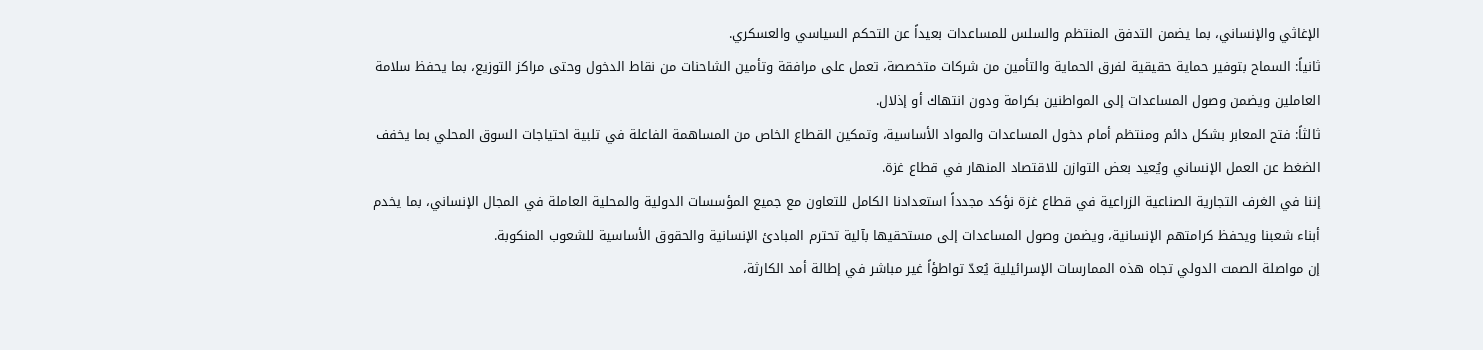الإغاثي والإنساني، بما يضمن التدفق المنتظم والسلس للمساعدات بعيداً عن التحكم السياسي والعسكري.
ثانياً: السماح بتوفير حماية حقيقية لفرق الحماية والتأمين من شركات متخصصة، تعمل على مرافقة وتأمين الشاحنات من نقاط الدخول وحتى مراكز التوزيع، بما يحفظ سلامة العاملين ويضمن وصول المساعدات إلى المواطنين بكرامة ودون انتهاك أو إذلال.
ثالثاً: فتح المعابر بشكل دائم ومنتظم أمام دخول المساعدات والمواد الأساسية، وتمكين القطاع الخاص من المساهمة الفاعلة في تلبية احتياجات السوق المحلي بما يخفف الضغط عن العمل الإنساني ويُعيد بعض التوازن للاقتصاد المنهار في قطاع غزة.
إننا في الغرف التجارية الصناعية الزراعية في قطاع غزة نؤكد مجدداً استعدادنا الكامل للتعاون مع جميع المؤسسات الدولية والمحلية العاملة في المجال الإنساني، بما يخدم أبناء شعبنا ويحفظ كرامتهم الإنسانية، ويضمن وصول المساعدات إلى مستحقيها بآلية تحترم المبادئ الإنسانية والحقوق الأساسية للشعوب المنكوبة.
إن مواصلة الصمت الدولي تجاه هذه الممارسات الإسرائيلية يُعدّ تواطؤاً غير مباشر في إطالة أمد الكارثة،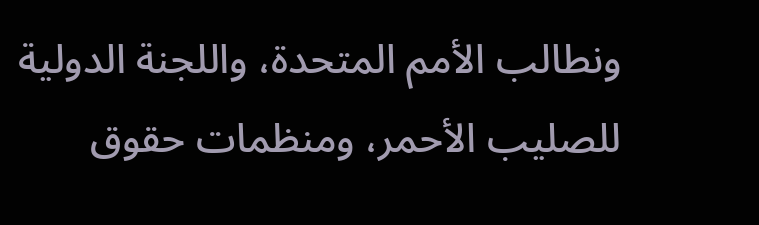ونطالب الأمم المتحدة، واللجنة الدولية للصليب الأحمر، ومنظمات حقوق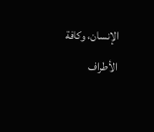الإنسان، وكافة الأطراف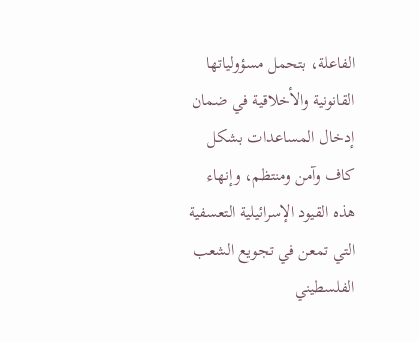الفاعلة، بتحمل مسؤولياتها القانونية والأخلاقية في ضمان إدخال المساعدات بشكل كاف وآمن ومنتظم، وإنهاء هذه القيود الإسرائيلية التعسفية التي تمعن في تجويع الشعب الفلسطيني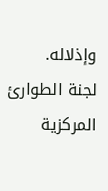وإذلاله.
لجنة الطوارئ المركزية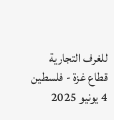للغرف التجارية
قطاع غزة - فلسطين
4 يونيو 2025